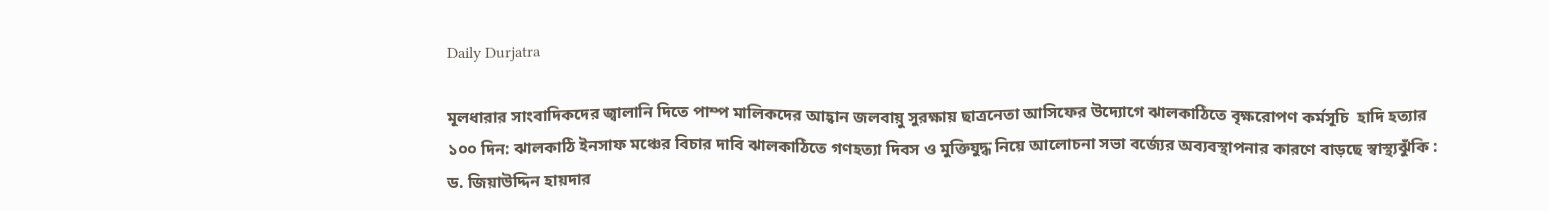Daily Durjatra

মূলধারার সাংবাদিকদের জ্বালানি দিতে পাম্প মালিকদের আহ্বান জলবায়ু সুরক্ষায় ছাত্রনেতা আসিফের উদ্যোগে ঝালকাঠিতে বৃক্ষরোপণ কর্মসূচি  হাদি হত্যার ১০০ দিন: ঝালকাঠি ইনসাফ মঞ্চের বিচার দাবি ঝালকাঠিতে গণহত্যা দিবস ও মুক্তিযুদ্ধ নিয়ে আলোচনা সভা বর্জ্যের অব্যবস্থাপনার কারণে বাড়ছে স্বাস্থ্যঝুঁকি : ড. জিয়াউদ্দিন হায়দার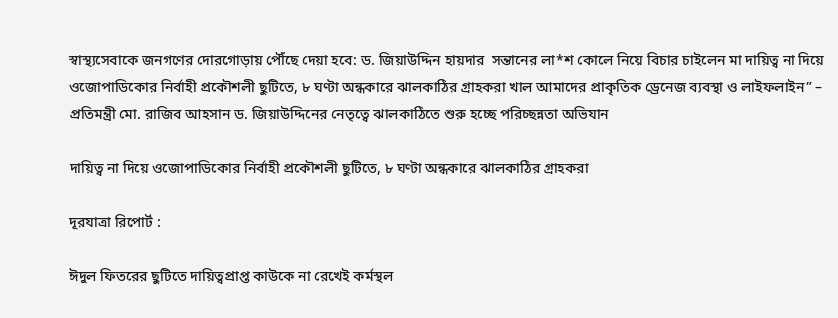স্বাস্থ্যসেবাকে জনগণের দোরগোড়ায় পৌঁছে দেয়া হবে: ড. জিয়াউদ্দিন হায়দার  সন্তানের লা*শ কোলে নিয়ে বিচার চাইলেন মা দায়িত্ব না দিয়ে ওজোপাডিকোর নির্বাহী প্রকৌশলী ছুটিতে, ৮ ঘণ্টা অন্ধকারে ঝালকাঠির গ্রাহকরা খাল আমাদের প্রাকৃতিক ড্রেনেজ ব্যবস্থা ও লাইফলাইন” – প্রতিমন্ত্রী মো. রাজিব আহসান ড. জিয়াউদ্দিনের নেতৃত্বে ঝালকাঠিতে শুরু হচ্ছে পরিচ্ছন্নতা অভিযান

দায়িত্ব না দিয়ে ওজোপাডিকোর নির্বাহী প্রকৌশলী ছুটিতে, ৮ ঘণ্টা অন্ধকারে ঝালকাঠির গ্রাহকরা

দূরযাত্রা রিপোর্ট :

ঈদুল ফিতরের ছুটিতে দায়িত্বপ্রাপ্ত কাউকে না রেখেই কর্মস্থল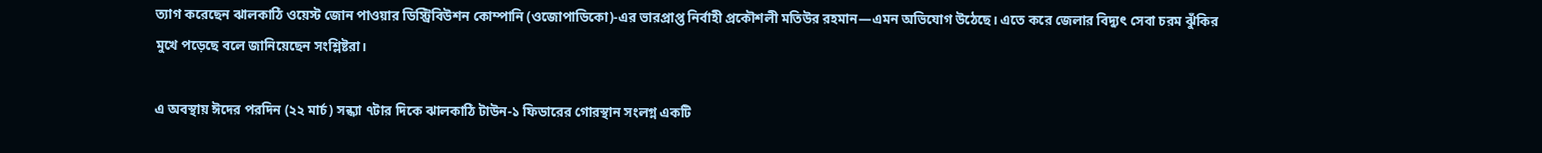ত্যাগ করেছেন ঝালকাঠি ওয়েস্ট জোন পাওয়ার ডিস্ট্রিবিউশন কোম্পানি (ওজোপাডিকো)-এর ভারপ্রাপ্ত নির্বাহী প্রকৌশলী মতিউর রহমান—এমন অভিযোগ উঠেছে। এতে করে জেলার বিদ্যুৎ সেবা চরম ঝুঁকির মুখে পড়েছে বলে জানিয়েছেন সংশ্লিষ্টরা।

এ অবস্থায় ঈদের পরদিন (২২ মার্চ) সন্ধ্যা ৭টার দিকে ঝালকাঠি টাউন-১ ফিডারের গোরস্থান সংলগ্ন একটি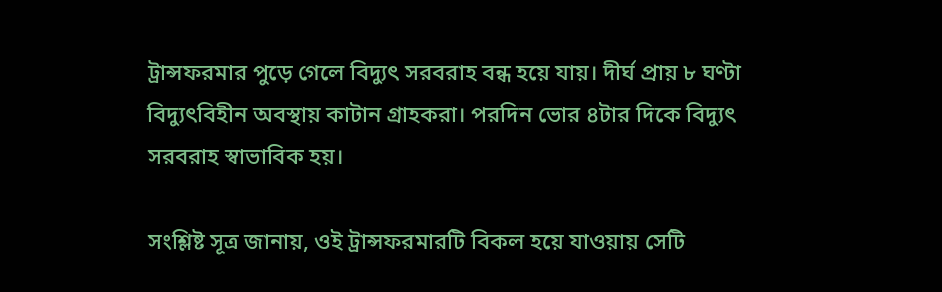ট্রান্সফরমার পুড়ে গেলে বিদ্যুৎ সরবরাহ বন্ধ হয়ে যায়। দীর্ঘ প্রায় ৮ ঘণ্টা বিদ্যুৎবিহীন অবস্থায় কাটান গ্রাহকরা। পরদিন ভোর ৪টার দিকে বিদ্যুৎ সরবরাহ স্বাভাবিক হয়।

সংশ্লিষ্ট সূত্র জানায়, ওই ট্রান্সফরমারটি বিকল হয়ে যাওয়ায় সেটি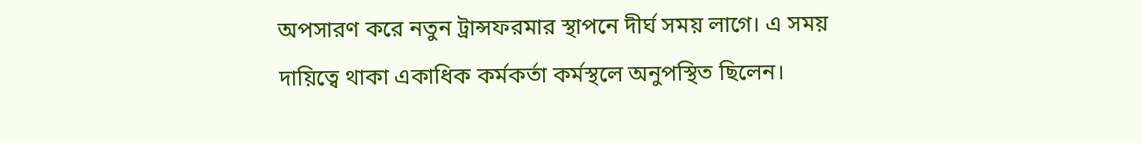অপসারণ করে নতুন ট্রান্সফরমার স্থাপনে দীর্ঘ সময় লাগে। এ সময় দায়িত্বে থাকা একাধিক কর্মকর্তা কর্মস্থলে অনুপস্থিত ছিলেন।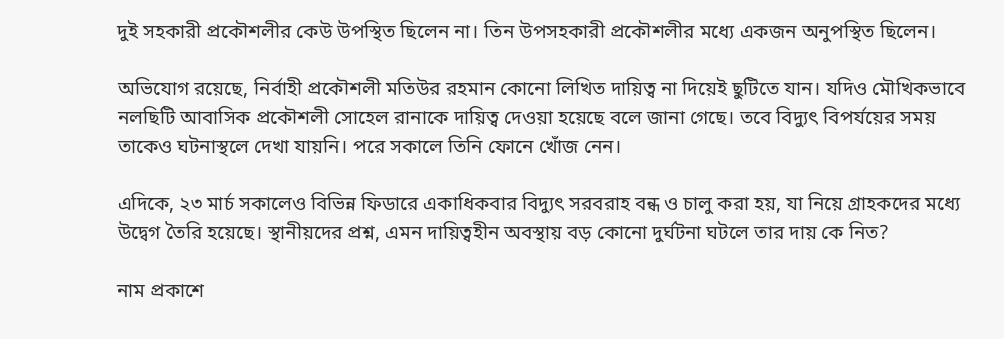দুই সহকারী প্রকৌশলীর কেউ উপস্থিত ছিলেন না। তিন উপসহকারী প্রকৌশলীর মধ্যে একজন অনুপস্থিত ছিলেন।

অভিযোগ রয়েছে, নির্বাহী প্রকৌশলী মতিউর রহমান কোনো লিখিত দায়িত্ব না দিয়েই ছুটিতে যান। যদিও মৌখিকভাবে নলছিটি আবাসিক প্রকৌশলী সোহেল রানাকে দায়িত্ব দেওয়া হয়েছে বলে জানা গেছে। তবে বিদ্যুৎ বিপর্যয়ের সময় তাকেও ঘটনাস্থলে দেখা যায়নি। পরে সকালে তিনি ফোনে খোঁজ নেন।

এদিকে, ২৩ মার্চ সকালেও বিভিন্ন ফিডারে একাধিকবার বিদ্যুৎ সরবরাহ বন্ধ ও চালু করা হয়, যা নিয়ে গ্রাহকদের মধ্যে উদ্বেগ তৈরি হয়েছে। স্থানীয়দের প্রশ্ন, এমন দায়িত্বহীন অবস্থায় বড় কোনো দুর্ঘটনা ঘটলে তার দায় কে নিত?

নাম প্রকাশে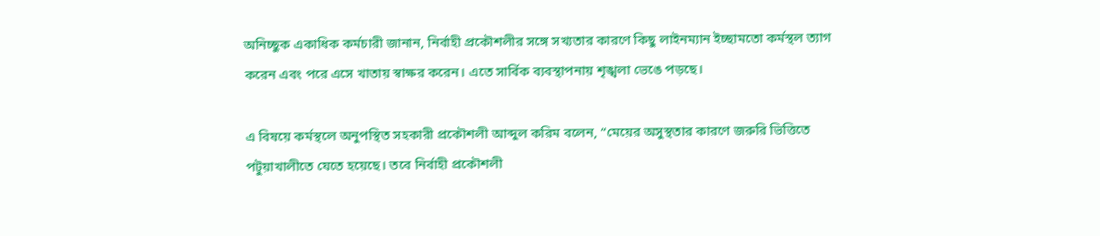অনিচ্ছুক একাধিক কর্মচারী জানান, নির্বাহী প্রকৌশলীর সঙ্গে সখ্যতার কারণে কিছু লাইনম্যান ইচ্ছামতো কর্মস্থল ত্যাগ করেন এবং পরে এসে খাতায় স্বাক্ষর করেন। এতে সার্বিক ব্যবস্থাপনায় শৃঙ্খলা ভেঙে পড়ছে।

এ বিষয়ে কর্মস্থলে অনুপস্থিত সহকারী প্রকৌশলী আব্দুল করিম বলেন, “মেয়ের অসুস্থতার কারণে জরুরি ভিত্তিতে পটুয়াখালীতে যেতে হয়েছে। তবে নির্বাহী প্রকৌশলী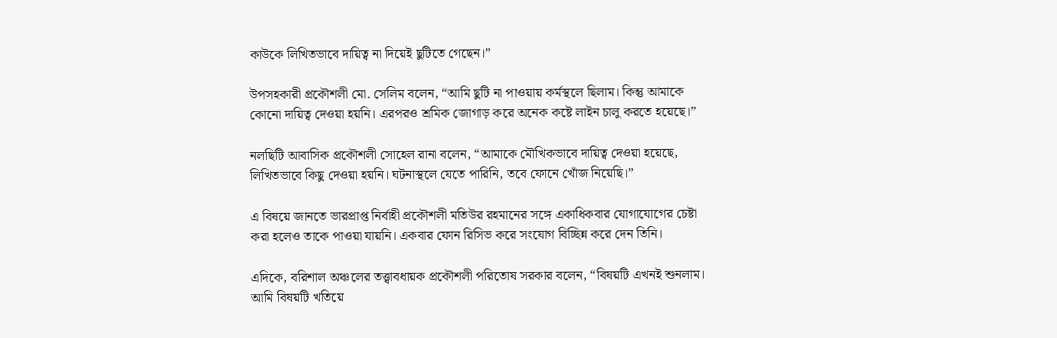কাউকে লিখিতভাবে দায়িত্ব না দিয়েই ছুটিতে গেছেন।”

উপসহকারী প্রকৌশলী মো. সেলিম বলেন, “আমি ছুটি না পাওয়ায় কর্মস্থলে ছিলাম। কিন্তু আমাকে কোনো দায়িত্ব দেওয়া হয়নি। এরপরও শ্রমিক জোগাড় করে অনেক কষ্টে লাইন চালু করতে হয়েছে।”

নলছিটি আবাসিক প্রকৌশলী সোহেল রানা বলেন, “আমাকে মৌখিকভাবে দায়িত্ব দেওয়া হয়েছে, লিখিতভাবে কিছু দেওয়া হয়নি। ঘটনাস্থলে যেতে পারিনি, তবে ফোনে খোঁজ নিয়েছি।”

এ বিষয়ে জানতে ভারপ্রাপ্ত নির্বাহী প্রকৌশলী মতিউর রহমানের সঙ্গে একাধিকবার যোগাযোগের চেষ্টা করা হলেও তাকে পাওয়া যায়নি। একবার ফোন রিসিভ করে সংযোগ বিচ্ছিন্ন করে দেন তিনি।

এদিকে, বরিশাল অঞ্চলের তত্ত্বাবধায়ক প্রকৌশলী পরিতোষ সরকার বলেন, “বিষয়টি এখনই শুনলাম। আমি বিষয়টি খতিয়ে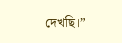দেখছি।”